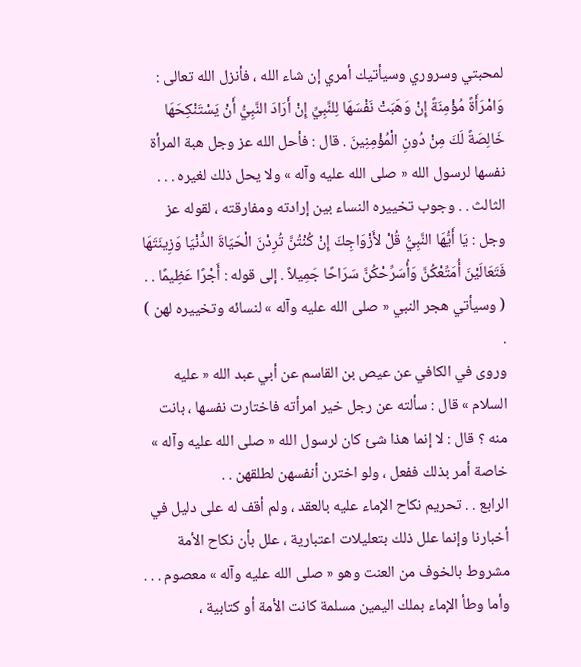لمحبتي وسروري وسيأتيك أمري إن شاء الله ، فأنزل الله تعالى : وَامْرَأَةً مُؤْمِنَةً إِنْ وَهَبَتْ نَفْسَهَا لِلنَّبِيِّ إِنْ أَرَادَ النَّبِيُّ أَنْ يَسْتَنْكِحَهَا خَالِصَةً لَكَ مِنْ دُونِ الْمُؤْمِنِينَ . قال : فأحل الله عز وجل هبة المرأة نفسها لرسول الله « صلى الله عليه وآله » ولا يحل ذلك لغيره . . .
الثالث . . وجوب تخييره النساء بين إرادته ومفارقته ، لقوله عز وجل : يَا أَيُّهَا النَّبِيُّ قُلْ لأَزْوَاجِكَ إِنْ كُنْتُنَّ تُرِدْنَ الْحَيَاةَ الدُّنْيَا وَزِينَتَهَا فَتَعَالَيْنَ أُمَتِّعْكُنَّ وَأُسَرِّحْكُنَّ سَرَاحًا جَمِيلاً . إلى قوله : أَجْرًا عَظِيمًا . . ( وسيأتي هجر النبي « صلى الله عليه وآله » لنسائه وتخييره لهن ) .
وروى في الكافي عن عيص بن القاسم عن أبي عبد الله « عليه السلام » قال : سألته عن رجل خير امرأته فاختارت نفسها ، بانت منه ؟ قال : لا إنما هذا شئ كان لرسول الله « صلى الله عليه وآله » خاصة أمر بذلك ففعل ، ولو اخترن أنفسهن لطلقهن . .
الرابع . . تحريم نكاح الإماء عليه بالعقد ، ولم أقف له على دليل في أخبارنا وإنما علل ذلك بتعليلات اعتبارية ، علل بأن نكاح الأمة مشروط بالخوف من العنت وهو « صلى الله عليه وآله » معصوم . . . وأما وطأ الإماء بملك اليمين مسلمة كانت الأمة أو كتابية ،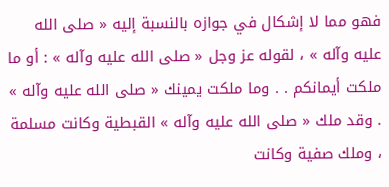فهو مما لا إشكال في جوازه بالنسبة إليه « صلى الله عليه وآله » ، لقوله عز وجل « صلى الله عليه وآله » : أو ما ملكت أيمانكم . . وما ملكت يمينك « صلى الله عليه وآله » . وقد ملك « صلى الله عليه وآله » القبطية وكانت مسلمة ، وملك صفية وكانت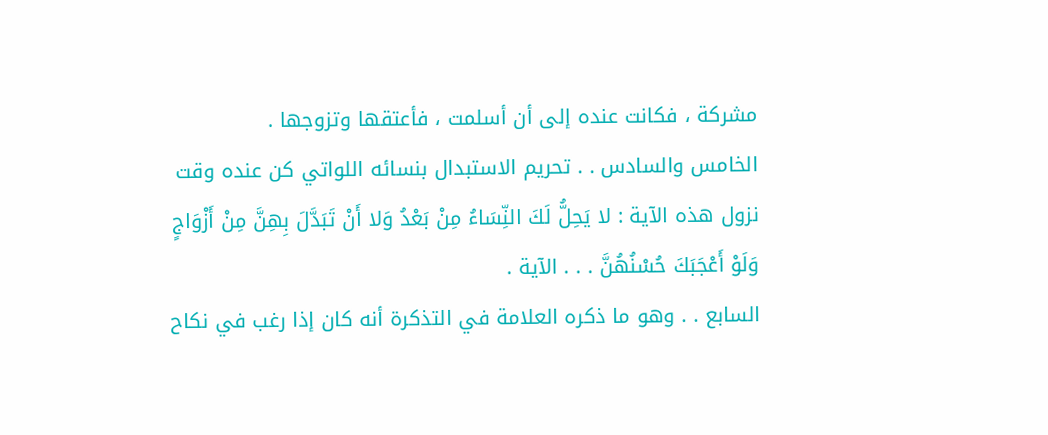مشركة ، فكانت عنده إلى أن أسلمت ، فأعتقها وتزوجها .
الخامس والسادس . . تحريم الاستبدال بنسائه اللواتي كن عنده وقت نزول هذه الآية : لا يَحِلُّ لَكَ النِّسَاءُ مِنْ بَعْدُ وَلا أَنْ تَبَدَّلَ بِهِنَّ مِنْ أَزْوَاجٍ وَلَوْ أَعْجَبَكَ حُسْنُهُنَّ . . . الآية .
السابع . . وهو ما ذكره العلامة في التذكرة أنه كان إذا رغب في نكاح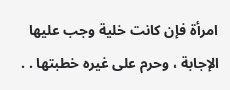امرأة فإن كانت خلية وجب عليها الإجابة ، وحرم على غيره خطبتها . .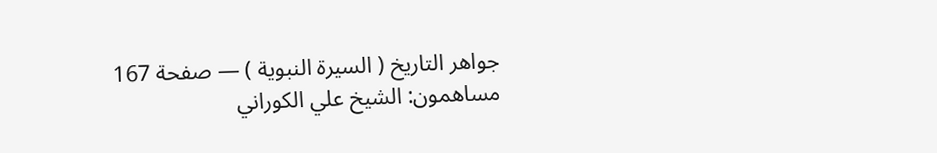جواهر التاريخ ( السيرة النبوية ) — صفحة 167
مساهمون: الشيخ علي الكوراني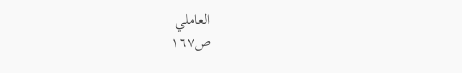العاملي
ص١٦٧